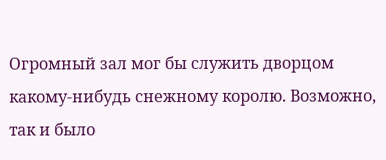Огромный зал мог бы служить дворцом какому-нибудь снежному королю. Возможно, так и было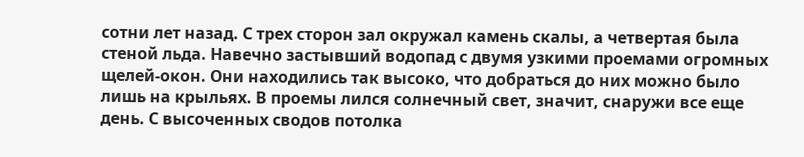сотни лет назад. С трех сторон зал окружал камень скалы, а четвертая была стеной льда. Навечно застывший водопад с двумя узкими проемами огромных щелей-окон. Они находились так высоко, что добраться до них можно было лишь на крыльях. В проемы лился солнечный свет, значит, снаружи все еще день. С высоченных сводов потолка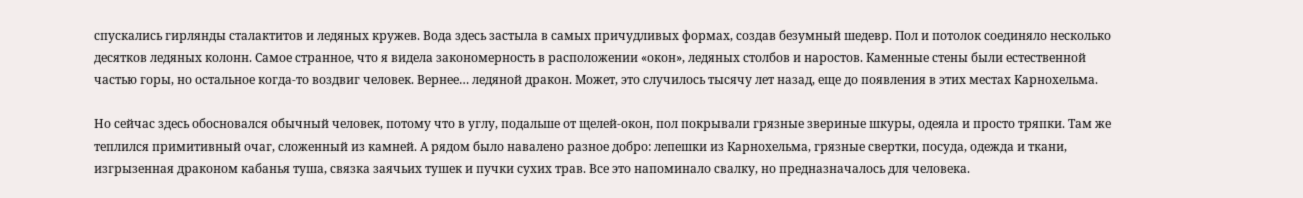спускались гирлянды сталактитов и ледяных кружев. Вода здесь застыла в самых причудливых формах, создав безумный шедевр. Пол и потолок соединяло несколько десятков ледяных колонн. Самое странное, что я видела закономерность в расположении «окон», ледяных столбов и наростов. Каменные стены были естественной частью горы, но остальное когда-то воздвиг человек. Вернее… ледяной дракон. Может, это случилось тысячу лет назад, еще до появления в этих местах Карнохельма.

Но сейчас здесь обосновался обычный человек, потому что в углу, подальше от щелей-окон, пол покрывали грязные звериные шкуры, одеяла и просто тряпки. Там же теплился примитивный очаг, сложенный из камней. А рядом было навалено разное добро: лепешки из Карнохельма, грязные свертки, посуда, одежда и ткани, изгрызенная драконом кабанья туша, связка заячьих тушек и пучки сухих трав. Все это напоминало свалку, но предназначалось для человека.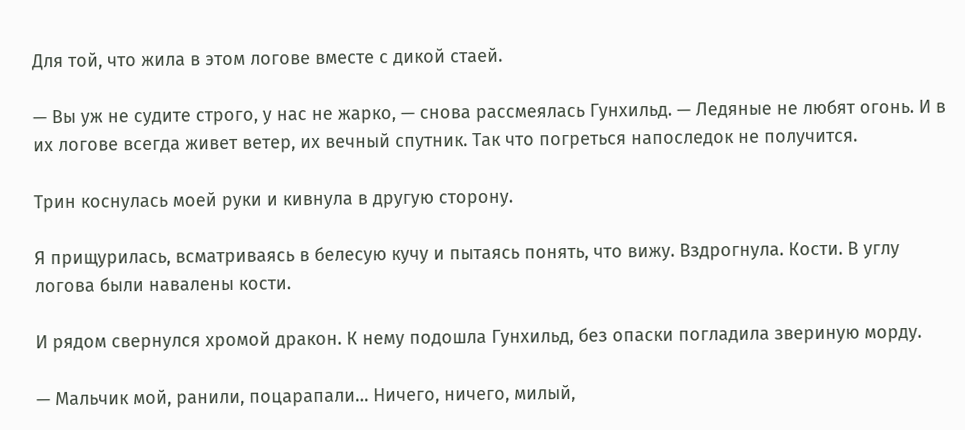Для той, что жила в этом логове вместе с дикой стаей.

— Вы уж не судите строго, у нас не жарко, — снова рассмеялась Гунхильд. — Ледяные не любят огонь. И в их логове всегда живет ветер, их вечный спутник. Так что погреться напоследок не получится.

Трин коснулась моей руки и кивнула в другую сторону.

Я прищурилась, всматриваясь в белесую кучу и пытаясь понять, что вижу. Вздрогнула. Кости. В углу логова были навалены кости.

И рядом свернулся хромой дракон. К нему подошла Гунхильд, без опаски погладила звериную морду.

— Мальчик мой, ранили, поцарапали… Ничего, ничего, милый,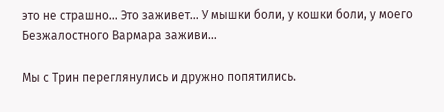это не страшно… Это заживет… У мышки боли, у кошки боли, у моего Безжалостного Вармара заживи…

Мы с Трин переглянулись и дружно попятились.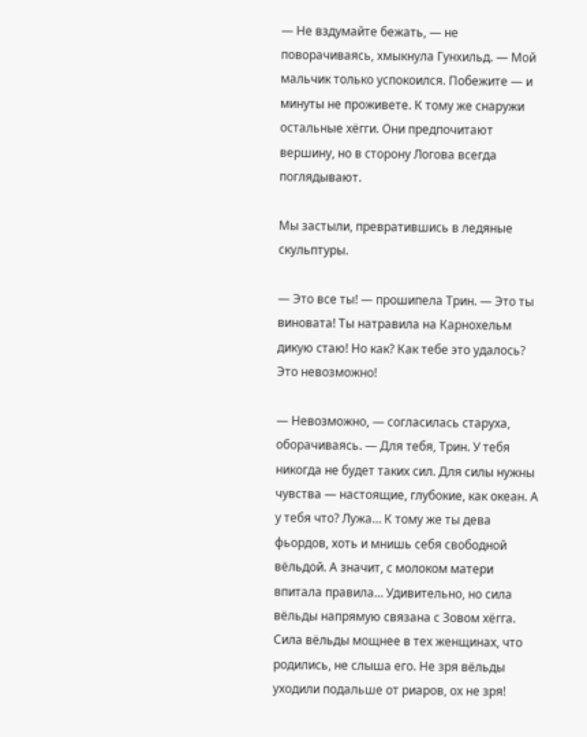— Не вздумайте бежать, — не поворачиваясь, хмыкнула Гунхильд. — Мой мальчик только успокоился. Побежите — и минуты не проживете. К тому же снаружи остальные хёгги. Они предпочитают вершину, но в сторону Логова всегда поглядывают.

Мы застыли, превратившись в ледяные скульптуры.

— Это все ты! — прошипела Трин. — Это ты виновата! Ты натравила на Карнохельм дикую стаю! Но как? Как тебе это удалось? Это невозможно!

— Невозможно, — согласилась старуха, оборачиваясь. — Для тебя, Трин. У тебя никогда не будет таких сил. Для силы нужны чувства — настоящие, глубокие, как океан. А у тебя что? Лужа… К тому же ты дева фьордов, хоть и мнишь себя свободной вёльдой. А значит, с молоком матери впитала правила… Удивительно, но сила вёльды напрямую связана с Зовом хёгга. Сила вёльды мощнее в тех женщинах, что родились, не слыша его. Не зря вёльды уходили подальше от риаров, ох не зря!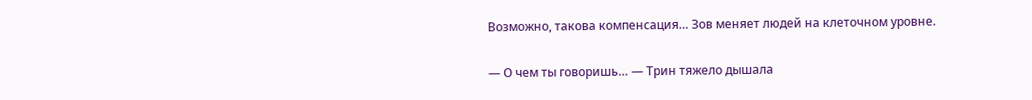Возможно, такова компенсация… Зов меняет людей на клеточном уровне.

— О чем ты говоришь… — Трин тяжело дышала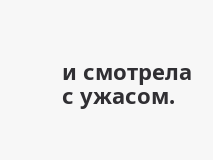и смотрела с ужасом.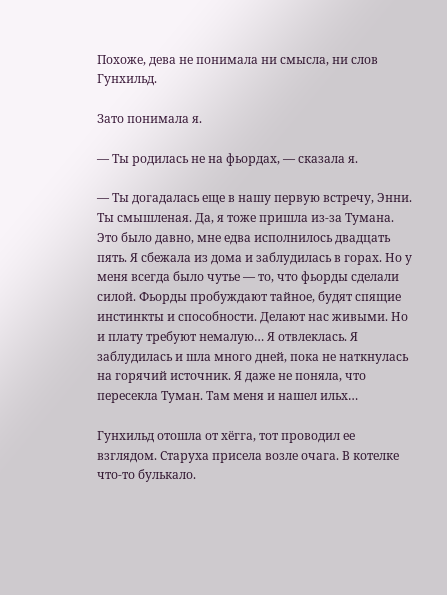Похоже, дева не понимала ни смысла, ни слов Гунхильд.

Зато понимала я.

— Ты родилась не на фьордах, — сказала я.

— Ты догадалась еще в нашу первую встречу, Энни. Ты смышленая. Да, я тоже пришла из-за Тумана. Это было давно, мне едва исполнилось двадцать пять. Я сбежала из дома и заблудилась в горах. Но у меня всегда было чутье — то, что фьорды сделали силой. Фьорды пробуждают тайное, будят спящие инстинкты и способности. Делают нас живыми. Но и плату требуют немалую… Я отвлеклась. Я заблудилась и шла много дней, пока не наткнулась на горячий источник. Я даже не поняла, что пересекла Туман. Там меня и нашел ильх…

Гунхильд отошла от хёгга, тот проводил ее взглядом. Старуха присела возле очага. В котелке что-то булькало.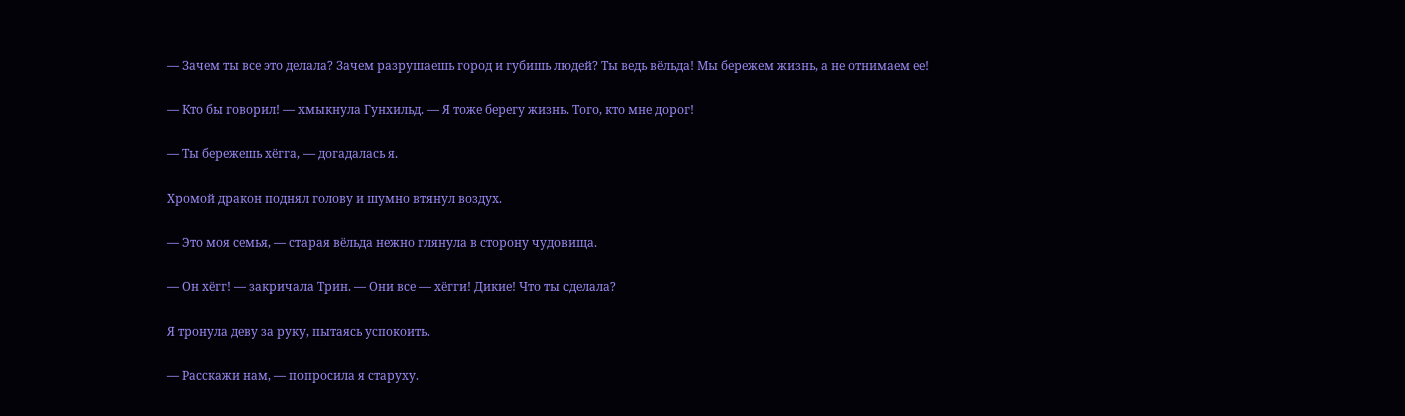— Зачем ты все это делала? Зачем разрушаешь город и губишь людей? Ты ведь вёльда! Мы бережем жизнь, а не отнимаем ее!

— Кто бы говорил! — хмыкнула Гунхильд. — Я тоже берегу жизнь. Того, кто мне дорог!

— Ты бережешь хёгга, — догадалась я.

Хромой дракон поднял голову и шумно втянул воздух.

— Это моя семья, — старая вёльда нежно глянула в сторону чудовища.

— Он хёгг! — закричала Трин. — Они все — хёгги! Дикие! Что ты сделала?

Я тронула деву за руку, пытаясь успокоить.

— Расскажи нам, — попросила я старуху.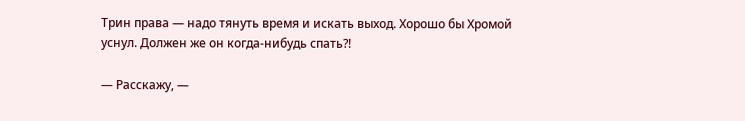Трин права — надо тянуть время и искать выход. Хорошо бы Хромой уснул. Должен же он когда-нибудь спать?!

— Расскажу, —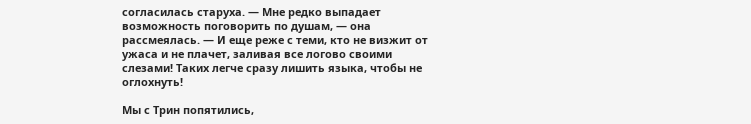согласилась старуха. — Мне редко выпадает возможность поговорить по душам, — она рассмеялась. — И еще реже с теми, кто не визжит от ужаса и не плачет, заливая все логово своими слезами! Таких легче сразу лишить языка, чтобы не оглохнуть!

Мы с Трин попятились,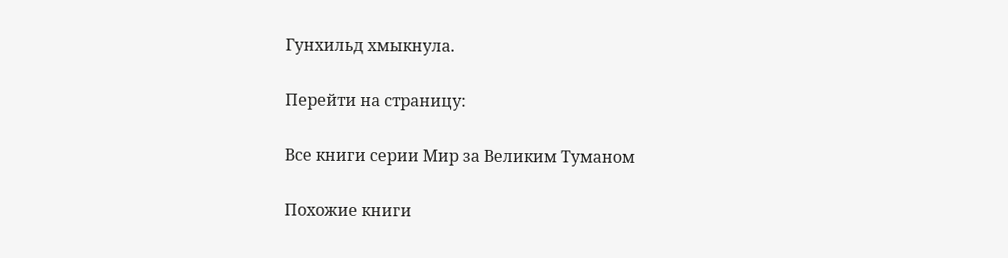Гунхильд хмыкнула.

Перейти на страницу:

Все книги серии Мир за Великим Туманом

Похожие книги